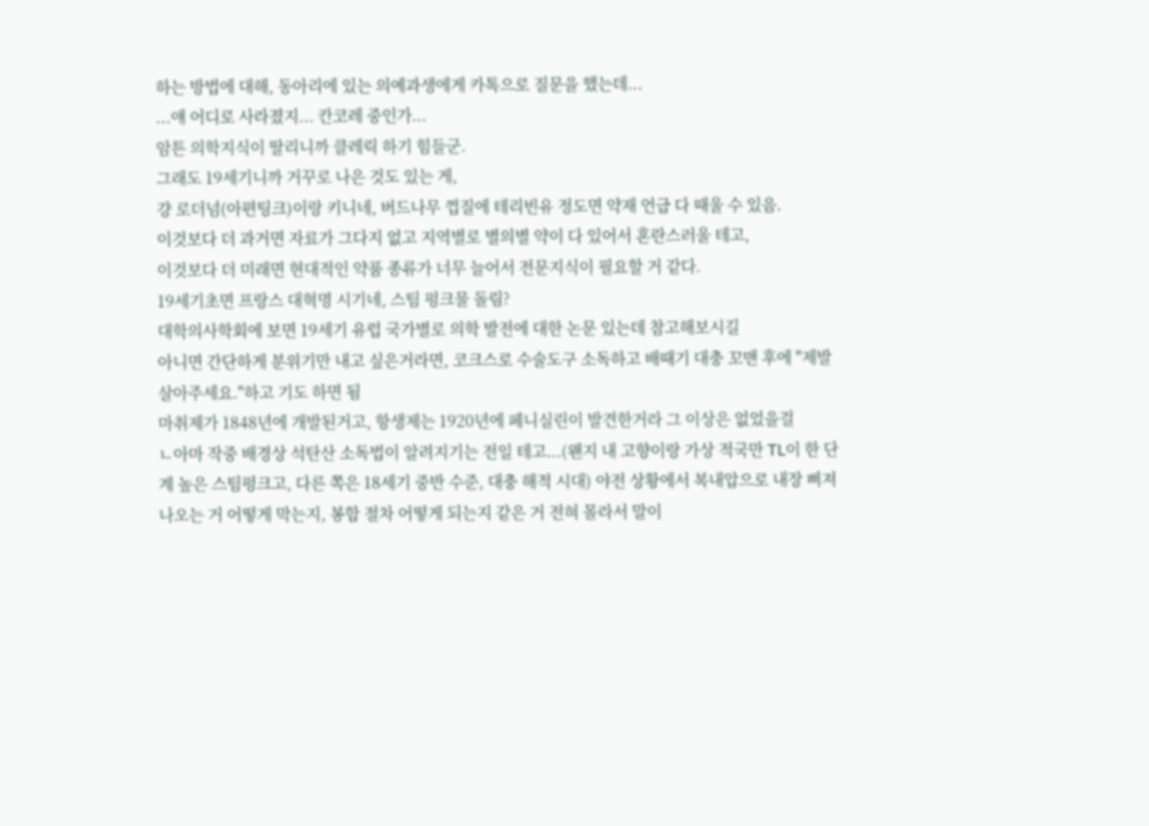하는 방법에 대해, 동아리에 있는 의예과생에게 카톡으로 질문을 했는데...
...얘 어디로 사라졌지... 칸코레 중인가...
암튼 의학지식이 딸리니까 클레릭 하기 힘들군.
그래도 19세기니까 거꾸로 나은 것도 있는 게,
걍 로더넘(아편팅크)이랑 키니네, 버드나무 껍질에 테리빈유 정도면 약재 언급 다 때울 수 있음.
이것보다 더 과거면 자료가 그다지 없고 지역별로 별의별 약이 다 있어서 혼란스러울 테고,
이것보다 더 미래면 현대적인 약품 종류가 너무 늘어서 전문지식이 필요할 거 같다.
19세기초면 프랑스 대혁명 시기네, 스팀 펑크물 돌림?
대학의사학회에 보면 19세기 유럽 국가별로 의학 발전에 대한 논문 있는데 참고해보시길
아니면 간단하게 분위기만 내고 싶은거라면, 코크스로 수술도구 소독하고 배때기 대충 꼬맨 후에 "제발 살아주세요."하고 기도 하면 됨
마취제가 1848년에 개발된거고, 항생제는 1920년에 페니실린이 발견한거라 그 이상은 없었을걸
ㄴ아마 작중 배경상 석탄산 소독법이 알려지기는 전일 테고...(왠지 내 고향이랑 가상 적국만 TL이 한 단계 높은 스팀펑크고, 다른 쪽은 18세기 중반 수준, 대충 해적 시대) 야전 상황에서 복내압으로 내장 삐져나오는 거 어떻게 막는지, 봉합 절차 어떻게 되는지 같은 거 전혀 몰라서 말이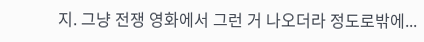지. 그냥 전쟁 영화에서 그런 거 나오더라 정도로밖에...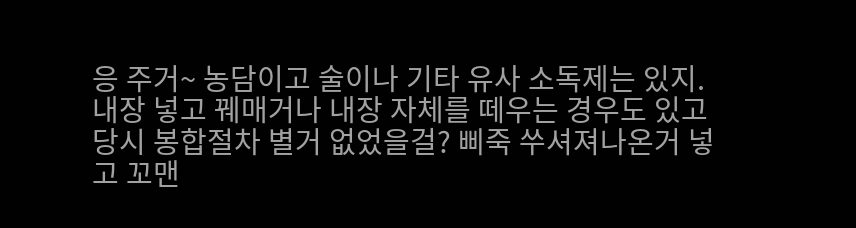응 주거~ 농담이고 술이나 기타 유사 소독제는 있지. 내장 넣고 꿰매거나 내장 자체를 떼우는 경우도 있고
당시 봉합절차 별거 없었을걸? 삐죽 쑤셔져나온거 넣고 꼬맨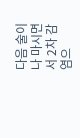다음 술이나 마시면서 2차 감염으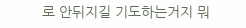로 안뒤지길 기도하는거지 뭐